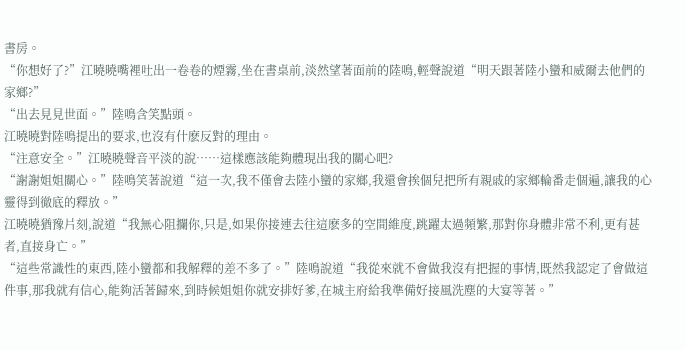書房。
“你想好了?”江曉曉嘴裡吐出一卷卷的煙霧,坐在書桌前,淡然望著面前的陸鳴,輕聲說道“明天跟著陸小蠻和威爾去他們的家鄉?”
“出去見見世面。”陸鳴含笑點頭。
江曉曉對陸鳴提出的要求,也沒有什麽反對的理由。
“注意安全。”江曉曉聲音平淡的說……這樣應該能夠體現出我的關心吧?
“謝謝姐姐關心。”陸鳴笑著說道“這一次,我不僅會去陸小蠻的家鄉,我還會挨個兒把所有親戚的家鄉輪番走個遍,讓我的心靈得到徹底的釋放。”
江曉曉猶豫片刻,說道“我無心阻攔你,只是,如果你接連去往這麽多的空間維度,跳躍太過頻繁,那對你身體非常不利,更有甚者,直接身亡。”
“這些常識性的東西,陸小蠻都和我解釋的差不多了。”陸鳴說道“我從來就不會做我沒有把握的事情,既然我認定了會做這件事,那我就有信心,能夠活著歸來,到時候姐姐你就安排好爹,在城主府給我準備好接風洗塵的大宴等著。”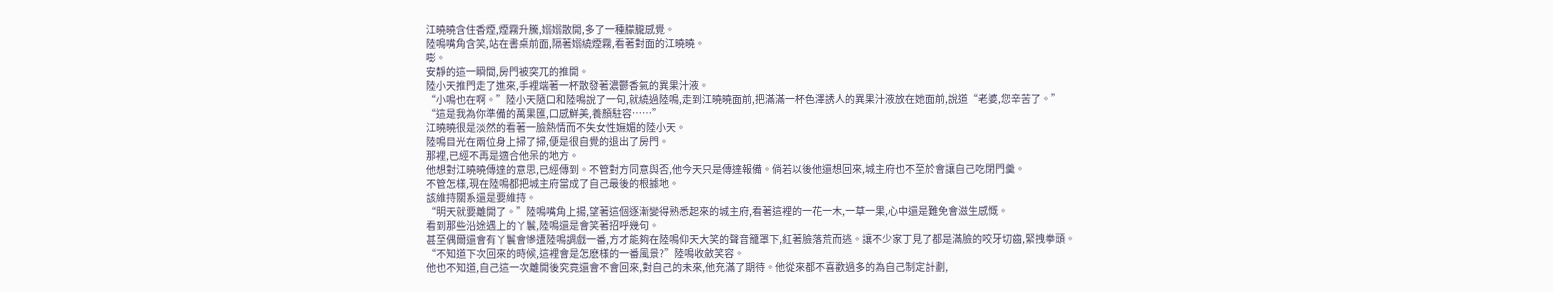江曉曉含住香煙,煙霧升騰,嫋嫋散開,多了一種朦朧感覺。
陸鳴嘴角含笑,站在書桌前面,隔著嫋繞煙霧,看著對面的江曉曉。
嘭。
安靜的這一瞬間,房門被突兀的推開。
陸小天推門走了進來,手裡端著一杯散發著濃鬱香氣的異果汁液。
“小鳴也在啊。”陸小天隨口和陸鳴說了一句,就繞過陸鳴,走到江曉曉面前,把滿滿一杯色澤誘人的異果汁液放在她面前,說道“老婆,您辛苦了。”
“這是我為你準備的萬果匯,口感鮮美,養顏駐容……”
江曉曉很是淡然的看著一臉熱情而不失女性嫵媚的陸小天。
陸鳴目光在兩位身上掃了掃,便是很自覺的退出了房門。
那裡,已經不再是適合他呆的地方。
他想對江曉曉傳達的意思,已經傳到。不管對方同意與否,他今天只是傳達報備。倘若以後他還想回來,城主府也不至於會讓自己吃閉門羹。
不管怎樣,現在陸鳴都把城主府當成了自己最後的根據地。
該維持關系還是要維持。
“明天就要離開了。”陸鳴嘴角上揚,望著這個逐漸變得熟悉起來的城主府,看著這裡的一花一木,一草一果,心中還是難免會滋生感慨。
看到那些沿途遇上的丫鬟,陸鳴還是會笑著招呼幾句。
甚至偶爾還會有丫鬟會慘遭陸鳴調戲一番,方才能夠在陸鳴仰天大笑的聲音籠罩下,紅著臉落荒而逃。讓不少家丁見了都是滿臉的咬牙切齒,緊拽拳頭。
“不知道下次回來的時候,這裡會是怎麽樣的一番風景?”陸鳴收斂笑容。
他也不知道,自己這一次離開後究竟還會不會回來,對自己的未來,他充滿了期待。他從來都不喜歡過多的為自己制定計劃,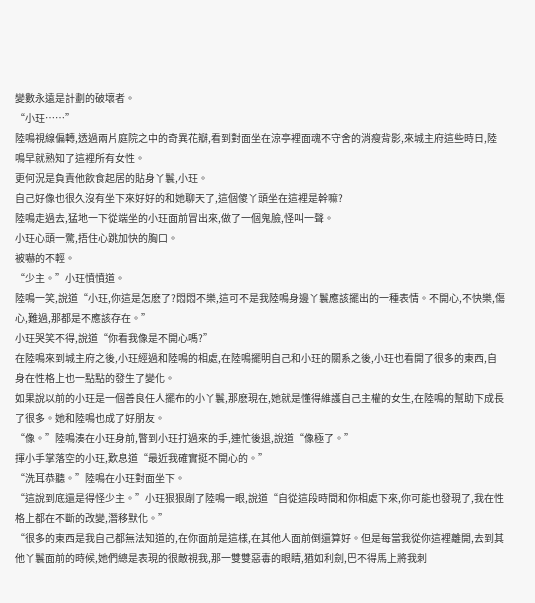變數永遠是計劃的破壞者。
“小玨……”
陸鳴視線偏轉,透過兩片庭院之中的奇異花瓣,看到對面坐在涼亭裡面魂不守舍的消瘦背影,來城主府這些時日,陸鳴早就熟知了這裡所有女性。
更何況是負責他飲食起居的貼身丫鬟,小玨。
自己好像也很久沒有坐下來好好的和她聊天了,這個傻丫頭坐在這裡是幹嘛?
陸鳴走過去,猛地一下從端坐的小玨面前冒出來,做了一個鬼臉,怪叫一聲。
小玨心頭一驚,捂住心跳加快的胸口。
被嚇的不輕。
“少主。”小玨憤憤道。
陸鳴一笑,說道“小玨,你這是怎麽了?悶悶不樂,這可不是我陸鳴身邊丫鬟應該擺出的一種表情。不開心,不快樂,傷心,難過,那都是不應該存在。”
小玨哭笑不得,說道“你看我像是不開心嗎?”
在陸鳴來到城主府之後,小玨經過和陸鳴的相處,在陸鳴擺明自己和小玨的關系之後,小玨也看開了很多的東西,自身在性格上也一點點的發生了變化。
如果說以前的小玨是一個善良任人擺布的小丫鬟,那麽現在,她就是懂得維護自己主權的女生,在陸鳴的幫助下成長了很多。她和陸鳴也成了好朋友。
“像。”陸鳴湊在小玨身前,瞥到小玨打過來的手,連忙後退,說道“像極了。”
揮小手掌落空的小玨,歎息道“最近我確實挺不開心的。”
“洗耳恭聽。”陸鳴在小玨對面坐下。
“這說到底還是得怪少主。”小玨狠狠剮了陸鳴一眼,說道“自從這段時間和你相處下來,你可能也發現了,我在性格上都在不斷的改變,潛移默化。”
“很多的東西是我自己都無法知道的,在你面前是這樣,在其他人面前倒還算好。但是每當我從你這裡離開,去到其他丫鬟面前的時候,她們總是表現的很敵視我,那一雙雙惡毒的眼睛,猶如利劍,巴不得馬上將我刺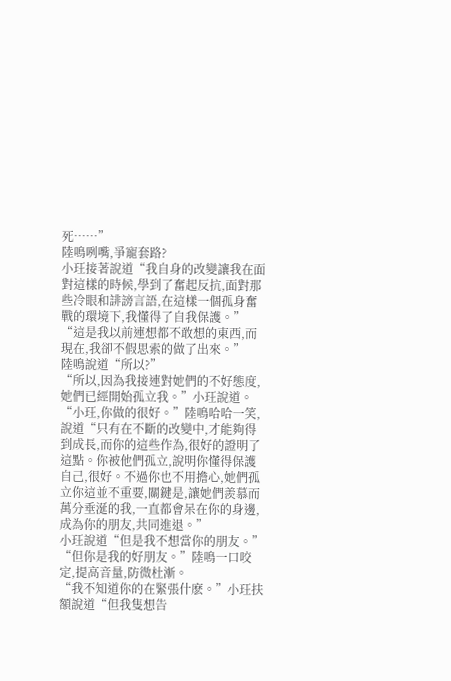死……”
陸鳴咧嘴,爭寵套路?
小玨接著說道“我自身的改變讓我在面對這樣的時候,學到了奮起反抗,面對那些冷眼和誹謗言語,在這樣一個孤身奮戰的環境下,我懂得了自我保護。”
“這是我以前連想都不敢想的東西,而現在,我卻不假思索的做了出來。”
陸鳴說道“所以?”
“所以,因為我接連對她們的不好態度,她們已經開始孤立我。”小玨說道。
“小玨,你做的很好。”陸鳴哈哈一笑,說道“只有在不斷的改變中,才能夠得到成長,而你的這些作為,很好的證明了這點。你被他們孤立,說明你懂得保護自己,很好。不過你也不用擔心,她們孤立你這並不重要,關鍵是,讓她們羨慕而萬分垂涎的我,一直都會呆在你的身邊,成為你的朋友,共同進退。”
小玨說道“但是我不想當你的朋友。”
“但你是我的好朋友。”陸鳴一口咬定,提高音量,防微杜漸。
“我不知道你的在緊張什麽。”小玨扶額說道“但我隻想告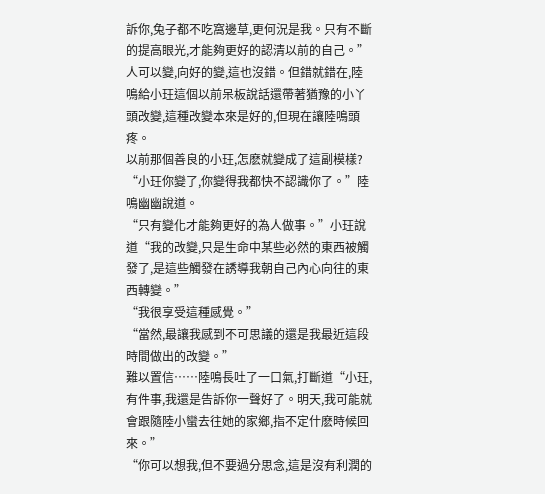訴你,兔子都不吃窩邊草,更何況是我。只有不斷的提高眼光,才能夠更好的認清以前的自己。”
人可以變,向好的變,這也沒錯。但錯就錯在,陸鳴給小玨這個以前呆板說話還帶著猶豫的小丫頭改變,這種改變本來是好的,但現在讓陸鳴頭疼。
以前那個善良的小玨,怎麽就變成了這副模樣?
“小玨你變了,你變得我都快不認識你了。”陸鳴幽幽說道。
“只有變化才能夠更好的為人做事。”小玨說道“我的改變,只是生命中某些必然的東西被觸發了,是這些觸發在誘導我朝自己內心向往的東西轉變。”
“我很享受這種感覺。”
“當然,最讓我感到不可思議的還是我最近這段時間做出的改變。”
難以置信……陸鳴長吐了一口氣,打斷道“小玨,有件事,我還是告訴你一聲好了。明天,我可能就會跟隨陸小蠻去往她的家鄉,指不定什麽時候回來。”
“你可以想我,但不要過分思念,這是沒有利潤的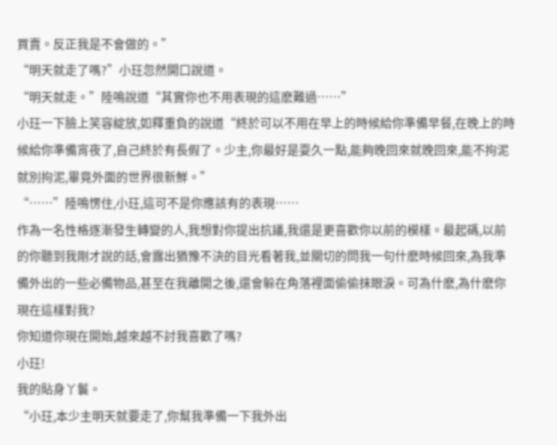買賣。反正我是不會做的。”
“明天就走了嗎?”小玨忽然開口說道。
“明天就走。”陸鳴說道“其實你也不用表現的這麽難過……”
小玨一下臉上笑容綻放,如釋重負的說道“終於可以不用在早上的時候給你準備早餐,在晚上的時候給你準備宵夜了,自己終於有長假了。少主,你最好是耍久一點,能夠晚回來就晚回來,能不拘泥就別拘泥,畢竟外面的世界很新鮮。”
“……”陸鳴愣住,小玨,這可不是你應該有的表現……
作為一名性格逐漸發生轉變的人,我想對你提出抗議,我還是更喜歡你以前的模樣。最起碼,以前的你聽到我剛才說的話,會露出猶豫不決的目光看著我,並關切的問我一句什麽時候回來,為我準備外出的一些必備物品,甚至在我離開之後,還會躲在角落裡面偷偷抹眼淚。可為什麽,為什麽你現在這樣對我?
你知道你現在開始,越來越不討我喜歡了嗎?
小玨!
我的貼身丫鬟。
“小玨,本少主明天就要走了,你幫我準備一下我外出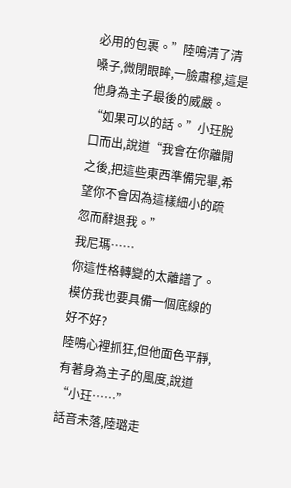必用的包裹。”陸鳴清了清嗓子,微閉眼眸,一臉肅穆,這是他身為主子最後的威嚴。
“如果可以的話。”小玨脫口而出,說道“我會在你離開之後,把這些東西準備完畢,希望你不會因為這樣細小的疏忽而辭退我。”
我尼瑪……
你這性格轉變的太離譜了。
模仿我也要具備一個底線的好不好?
陸鳴心裡抓狂,但他面色平靜,有著身為主子的風度,說道“小玨……”
話音未落,陸璐走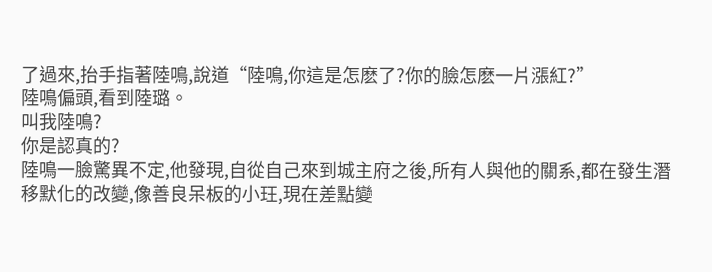了過來,抬手指著陸鳴,說道“陸鳴,你這是怎麽了?你的臉怎麽一片漲紅?”
陸鳴偏頭,看到陸璐。
叫我陸鳴?
你是認真的?
陸鳴一臉驚異不定,他發現,自從自己來到城主府之後,所有人與他的關系,都在發生潛移默化的改變,像善良呆板的小玨,現在差點變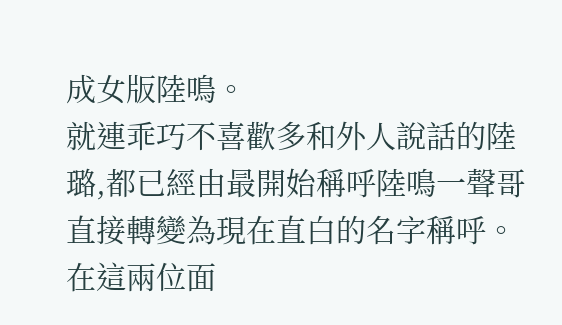成女版陸鳴。
就連乖巧不喜歡多和外人說話的陸璐,都已經由最開始稱呼陸鳴一聲哥直接轉變為現在直白的名字稱呼。在這兩位面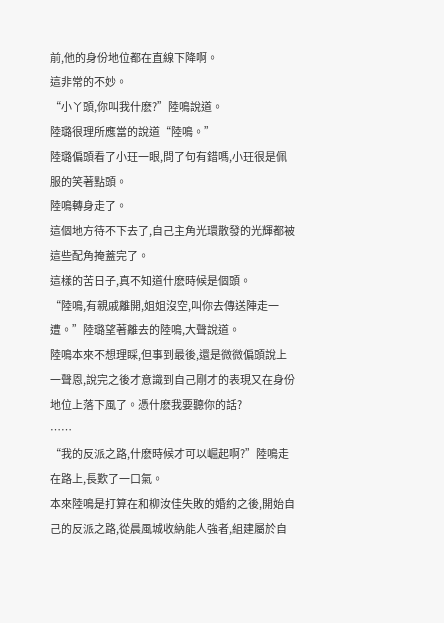前,他的身份地位都在直線下降啊。
這非常的不妙。
“小丫頭,你叫我什麽?”陸鳴說道。
陸璐很理所應當的說道“陸鳴。”
陸璐偏頭看了小玨一眼,問了句有錯嗎,小玨很是佩服的笑著點頭。
陸鳴轉身走了。
這個地方待不下去了,自己主角光環散發的光輝都被這些配角掩蓋完了。
這樣的苦日子,真不知道什麽時候是個頭。
“陸鳴,有親戚離開,姐姐沒空,叫你去傳送陣走一遭。”陸璐望著離去的陸鳴,大聲說道。
陸鳴本來不想理睬,但事到最後,還是微微偏頭說上一聲恩,說完之後才意識到自己剛才的表現又在身份地位上落下風了。憑什麽我要聽你的話?
……
“我的反派之路,什麽時候才可以崛起啊?”陸鳴走在路上,長歎了一口氣。
本來陸鳴是打算在和柳汝佳失敗的婚約之後,開始自己的反派之路,從晨風城收納能人強者,組建屬於自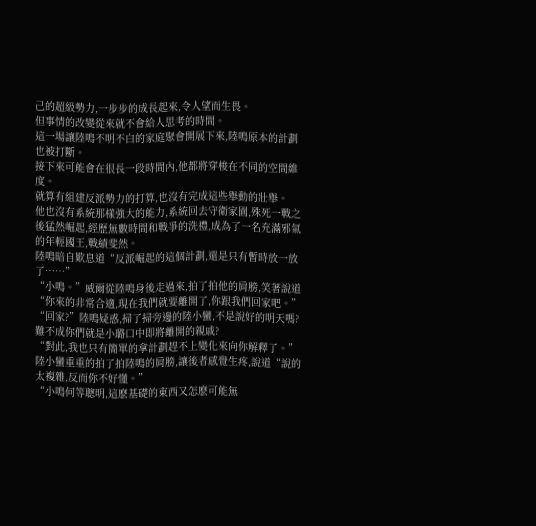己的超級勢力,一步步的成長起來,令人望而生畏。
但事情的改變從來就不會給人思考的時間。
這一場讓陸鳴不明不白的家庭聚會開展下來,陸鳴原本的計劃也被打斷。
接下來可能會在很長一段時間內,他都將穿梭在不同的空間維度。
就算有組建反派勢力的打算,也沒有完成這些舉動的壯舉。
他也沒有系統那樣強大的能力,系統回去守衛家園,殊死一戰之後猛然崛起,經歷無數時間和戰爭的洗禮,成為了一名充滿邪氣的年輕國王,戰績斐然。
陸鳴暗自歎息道“反派崛起的這個計劃,還是只有暫時放一放了……”
“小鳴。”威爾從陸鳴身後走過來,拍了拍他的肩膀,笑著說道“你來的非常合適,現在我們就要離開了,你跟我們回家吧。”
“回家?”陸鳴疑惑,掃了掃旁邊的陸小蠻,不是說好的明天嗎?
難不成你們就是小璐口中即將離開的親戚?
“對此,我也只有簡單的拿計劃趕不上變化來向你解釋了。”陸小蠻重重的拍了拍陸鳴的肩膀,讓後者感覺生疼,說道“說的太複雜,反而你不好懂。”
“小鳴何等聰明,這麽基礎的東西又怎麽可能無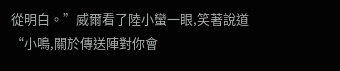從明白。”威爾看了陸小蠻一眼,笑著說道“小鳴,關於傳送陣對你會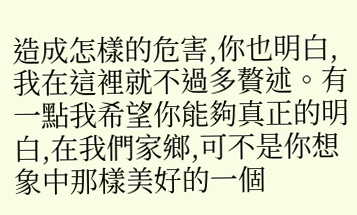造成怎樣的危害,你也明白,我在這裡就不過多贅述。有一點我希望你能夠真正的明白,在我們家鄉,可不是你想象中那樣美好的一個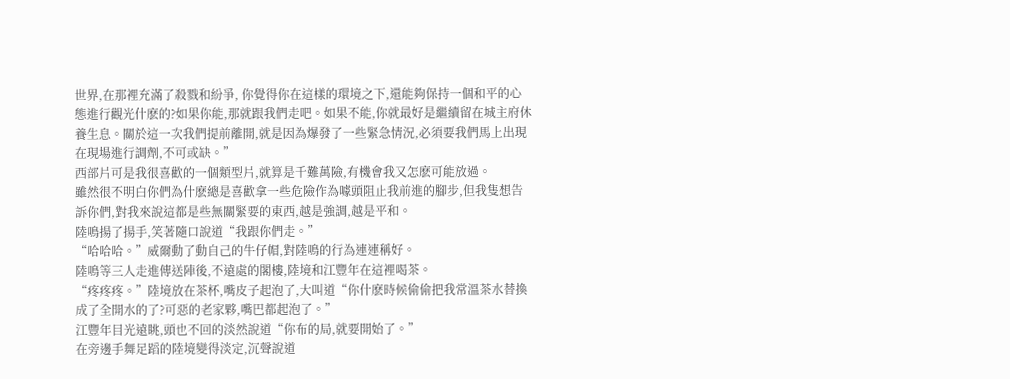世界,在那裡充滿了殺戮和紛爭, 你覺得你在這樣的環境之下,還能夠保持一個和平的心態進行觀光什麽的?如果你能,那就跟我們走吧。如果不能,你就最好是繼續留在城主府休養生息。關於這一次我們提前離開,就是因為爆發了一些緊急情況,必須要我們馬上出現在現場進行調劑,不可或缺。”
西部片可是我很喜歡的一個類型片,就算是千難萬險,有機會我又怎麽可能放過。
雖然很不明白你們為什麽總是喜歡拿一些危險作為噱頭阻止我前進的腳步,但我隻想告訴你們,對我來說這都是些無關緊要的東西,越是強調,越是平和。
陸鳴揚了揚手,笑著隨口說道“我跟你們走。”
“哈哈哈。”威爾動了動自己的牛仔帽,對陸鳴的行為連連稱好。
陸鳴等三人走進傳送陣後,不遠處的閣樓,陸境和江豐年在這裡喝茶。
“疼疼疼。”陸境放在茶杯,嘴皮子起泡了,大叫道“你什麽時候偷偷把我常溫茶水替換成了全開水的了?可惡的老家夥,嘴巴都起泡了。”
江豐年目光遠眺,頭也不回的淡然說道“你布的局,就要開始了。”
在旁邊手舞足蹈的陸境變得淡定,沉聲說道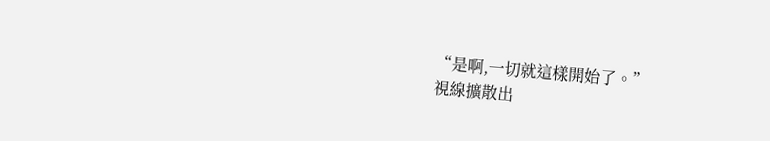“是啊,一切就這樣開始了。”
視線擴散出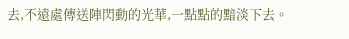去,不遠處傳送陣閃動的光華,一點點的黯淡下去。